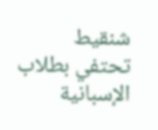شنقيط تحتفي بطلاب الإسبانية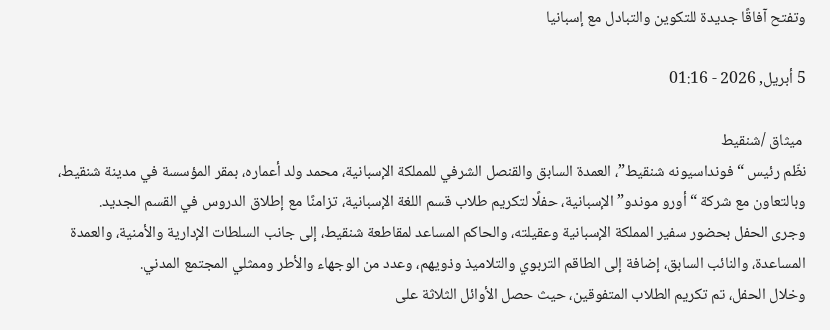وتفتح آفاقًا جديدة للتكوين والتبادل مع إسبانيا

5 أبريل, 2026 - 01:16

 ميثاق /شنقيط
نظّم رئيس “فونداسيونه شنقيط”، العمدة السابق والقنصل الشرفي للمملكة الإسبانية، محمد ولد أعماره، بمقر المؤسسة في مدينة شنقيط، وبالتعاون مع شركة “أورو موندو” الإسبانية، حفلًا لتكريم طلاب قسم اللغة الإسبانية، تزامنًا مع إطلاق الدروس في القسم الجديد.
وجرى الحفل بحضور سفير المملكة الإسبانية وعقيلته، والحاكم المساعد لمقاطعة شنقيط، إلى جانب السلطات الإدارية والأمنية، والعمدة المساعدة، والنائب السابق، إضافة إلى الطاقم التربوي والتلاميذ وذويهم، وعدد من الوجهاء والأطر وممثلي المجتمع المدني.
وخلال الحفل، تم تكريم الطلاب المتفوقين، حيث حصل الأوائل الثلاثة على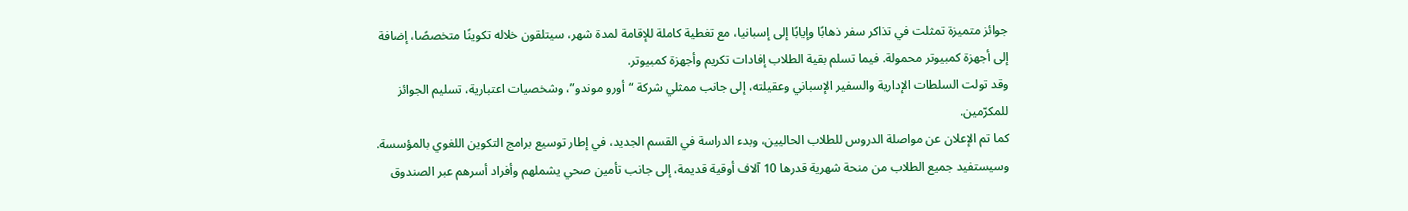جوائز متميزة تمثلت في تذاكر سفر ذهابًا وإيابًا إلى إسبانيا، مع تغطية كاملة للإقامة لمدة شهر، سيتلقون خلاله تكوينًا متخصصًا، إضافة إلى أجهزة كمبيوتر محمولة. فيما تسلم بقية الطلاب إفادات تكريم وأجهزة كمبيوتر.
وقد تولت السلطات الإدارية والسفير الإسباني وعقيلته، إلى جانب ممثلي شركة “أورو موندو”، وشخصيات اعتبارية، تسليم الجوائز للمكرّمين.
كما تم الإعلان عن مواصلة الدروس للطلاب الحاليين، وبدء الدراسة في القسم الجديد، في إطار توسيع برامج التكوين اللغوي بالمؤسسة. وسيستفيد جميع الطلاب من منحة شهرية قدرها 10 آلاف أوقية قديمة، إلى جانب تأمين صحي يشملهم وأفراد أسرهم عبر الصندوق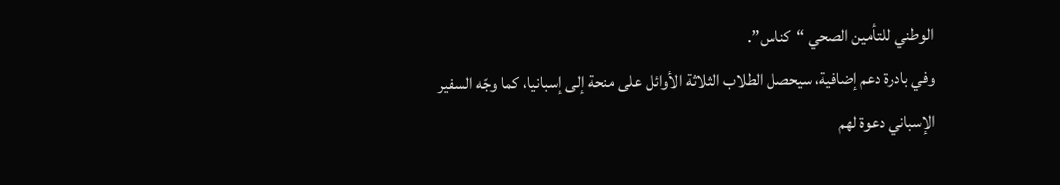الوطني للتأمين الصحي “كناس”.
وفي بادرة دعم إضافية، سيحصل الطلاب الثلاثة الأوائل على منحة إلى إسبانيا، كما وجّه السفير الإسباني دعوة لهم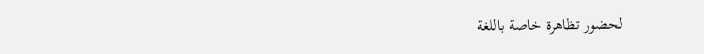لحضور تظاهرة خاصة باللغة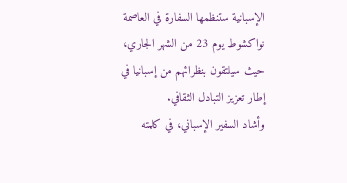الإسبانية ستنظمها السفارة في العاصمة نواكشوط يوم 23 من الشهر الجاري، حيث سيلتقون بنظرائهم من إسبانيا في إطار تعزيز التبادل الثقافي.
وأشاد السفير الإسباني، في كلمته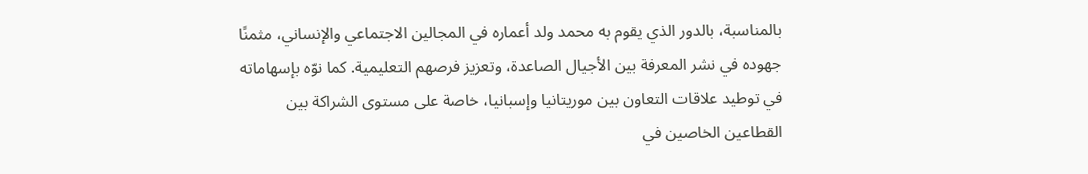بالمناسبة، بالدور الذي يقوم به محمد ولد أعماره في المجالين الاجتماعي والإنساني، مثمنًا جهوده في نشر المعرفة بين الأجيال الصاعدة، وتعزيز فرصهم التعليمية. كما نوّه بإسهاماته في توطيد علاقات التعاون بين موريتانيا وإسبانيا، خاصة على مستوى الشراكة بين القطاعين الخاصين في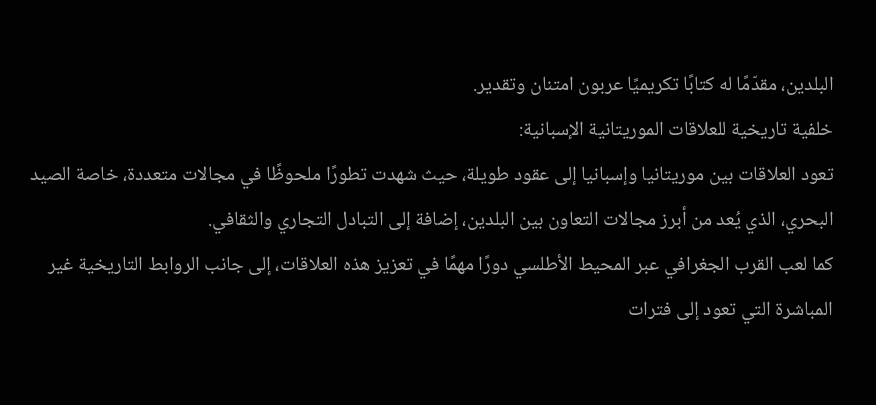البلدين، مقدّمًا له كتابًا تكريميًا عربون امتنان وتقدير.
خلفية تاريخية للعلاقات الموريتانية الإسبانية:
تعود العلاقات بين موريتانيا وإسبانيا إلى عقود طويلة، حيث شهدت تطورًا ملحوظًا في مجالات متعددة، خاصة الصيد البحري، الذي يُعد من أبرز مجالات التعاون بين البلدين، إضافة إلى التبادل التجاري والثقافي.
كما لعب القرب الجغرافي عبر المحيط الأطلسي دورًا مهمًا في تعزيز هذه العلاقات، إلى جانب الروابط التاريخية غير المباشرة التي تعود إلى فترات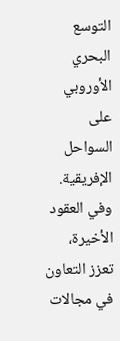التوسع البحري الأوروبي على السواحل الإفريقية. وفي العقود الأخيرة، تعزز التعاون في مجالات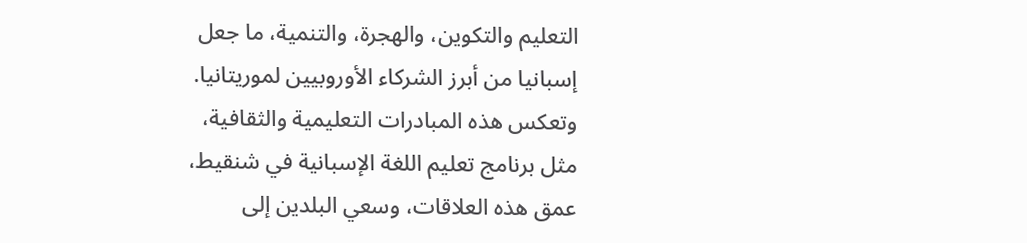التعليم والتكوين، والهجرة، والتنمية، ما جعل إسبانيا من أبرز الشركاء الأوروبيين لموريتانيا.
وتعكس هذه المبادرات التعليمية والثقافية، مثل برنامج تعليم اللغة الإسبانية في شنقيط، عمق هذه العلاقات، وسعي البلدين إلى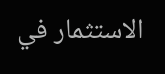الاستثمار في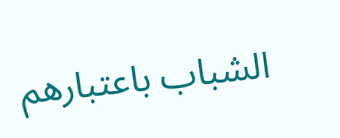الشباب باعتبارهم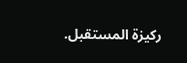ركيزة المستقبل.